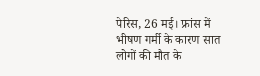पेरिस, 26 मई। फ्रांस में भीषण गर्मी के कारण सात लोगों की मौत के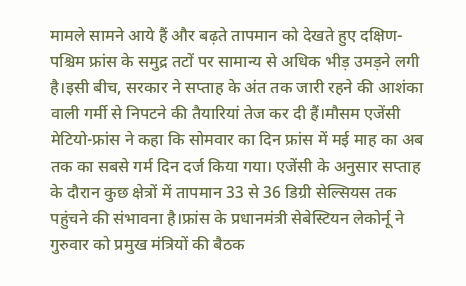मामले सामने आये हैं और बढ़ते तापमान को देखते हुए दक्षिण-पश्चिम फ्रांस के समुद्र तटों पर सामान्य से अधिक भीड़ उमड़ने लगी है।इसी बीच, सरकार ने सप्ताह के अंत तक जारी रहने की आशंका वाली गर्मी से निपटने की तैयारियां तेज कर दी हैं।मौसम एजेंसी मेटियो-फ्रांस ने कहा कि सोमवार का दिन फ्रांस में मई माह का अब तक का सबसे गर्म दिन दर्ज किया गया। एजेंसी के अनुसार सप्ताह के दौरान कुछ क्षेत्रों में तापमान 33 से 36 डिग्री सेल्सियस तक पहुंचने की संभावना है।फ्रांस के प्रधानमंत्री सेबेस्टियन लेकोर्नू ने गुरुवार को प्रमुख मंत्रियों की बैठक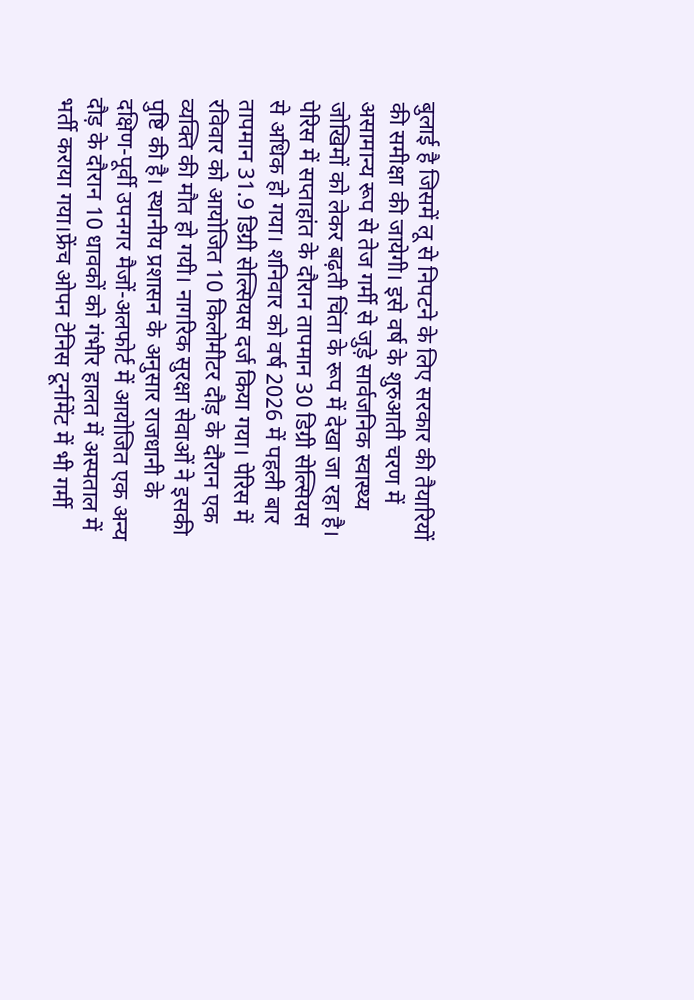बुलाई है जिसमें लू से निपटने के लिए सरकार की तैयारियों की समीक्षा की जायेगी। इसे वर्ष के शुरुआती चरण में असामान्य रूप से तेज गर्मी से जुड़े सार्वजनिक स्वास्थ्य जोखिमों को लेकर बढ़ती चिंता के रूप में देखा जा रहा है। पेरिस में सप्ताहांत के दौरान तापमान 30 डिग्री सेल्सियस से अधिक हो गया। शनिवार को वर्ष 2026 में पहली बार तापमान 31.9 डिग्री सेल्सियस दर्ज किया गया। पेरिस में रविवार को आयोजित 10 किलोमीटर दौड़ के दौरान एक व्यक्ति की मौत हो गयी। नागरिक सुरक्षा सेवाओं ने इसकी पुष्टि की है। स्थानीय प्रशासन के अनुसार राजधानी के दक्षिण-पूर्वी उपनगर मैजों-अलफोर्ट में आयोजित एक अन्य दौड़ के दौरान 10 धावकों को गंभीर हालत में अस्पताल में भर्ती कराया गया।फ्रेंच ओपन टेनिस टूर्नामेंट में भी गर्मी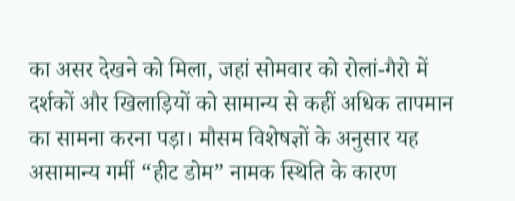का असर देखने को मिला, जहां सोमवार को रोलां-गैरो में दर्शकों और खिलाड़ियों को सामान्य से कहीं अधिक तापमान का सामना करना पड़ा। मौसम विशेषज्ञों के अनुसार यह असामान्य गर्मी “हीट डोम” नामक स्थिति के कारण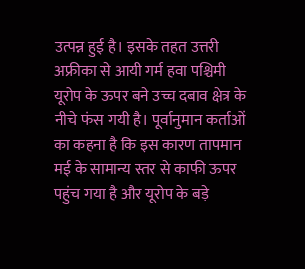उत्पन्न हुई है। इसके तहत उत्तरी अफ्रीका से आयी गर्म हवा पश्चिमी यूरोप के ऊपर बने उच्च दबाव क्षेत्र के नीचे फंस गयी है। पूर्वानुमान कर्ताओं का कहना है कि इस कारण तापमान मई के सामान्य स्तर से काफी ऊपर पहुंच गया है और यूरोप के बड़े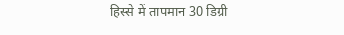हिस्से में तापमान 30 डिग्री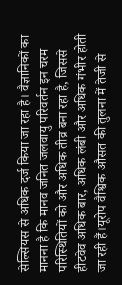सेल्सियस से अधिक दर्ज किया जा रहा है। वैज्ञानिकों का मानना है कि मानव जनित जलवायु परिवर्तन इन चरम परिस्थितियों को और अधिक तीव्र बना रहा है, जिससे हीटवेव अधिक बार, अधिक लंबी और अधिक गंभीर होती जा रही हैं।यूरोप वैश्विक औसत की तुलना में तेजी से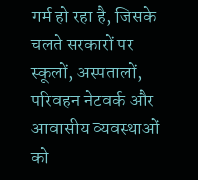गर्म हो रहा है, जिसके चलते सरकारों पर स्कूलों, अस्पतालों, परिवहन नेटवर्क और आवासीय व्यवस्थाओं को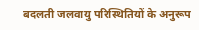बदलती जलवायु परिस्थितियों के अनुरूप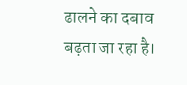ढालने का दबाव बढ़ता जा रहा है।